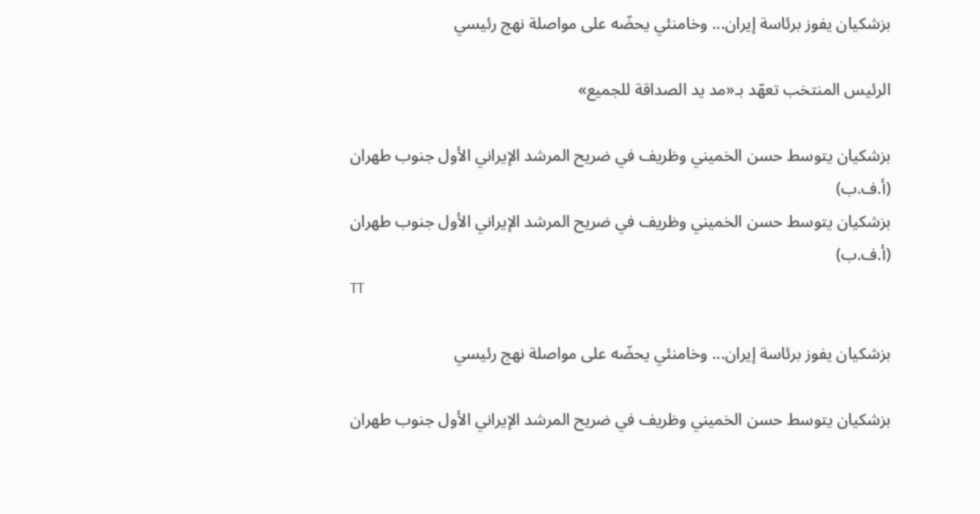بزشكيان يفوز برئاسة إيران... وخامنئي يحضّه على مواصلة نهج رئيسي

الرئيس المنتخب تعهّد بـ«مد يد الصداقة للجميع»

بزشكيان يتوسط حسن الخميني وظريف في ضريح المرشد الإيراني الأول جنوب طهران (أ.ف.ب)
بزشكيان يتوسط حسن الخميني وظريف في ضريح المرشد الإيراني الأول جنوب طهران (أ.ف.ب)
TT

بزشكيان يفوز برئاسة إيران... وخامنئي يحضّه على مواصلة نهج رئيسي

بزشكيان يتوسط حسن الخميني وظريف في ضريح المرشد الإيراني الأول جنوب طهران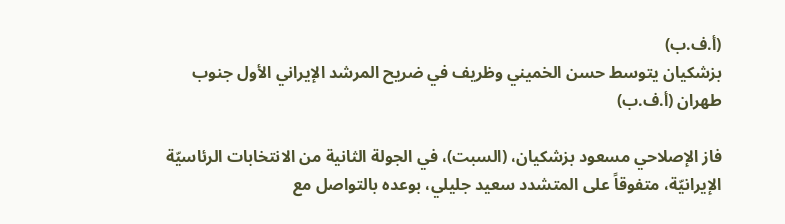(أ.ف.ب)
بزشكيان يتوسط حسن الخميني وظريف في ضريح المرشد الإيراني الأول جنوب طهران (أ.ف.ب)

فاز الإصلاحي مسعود بزشكيان، (السبت)، في الجولة الثانية من الانتخابات الرئاسيّة الإيرانيّة، متفوقاً على المتشدد سعيد جليلي، بوعده بالتواصل مع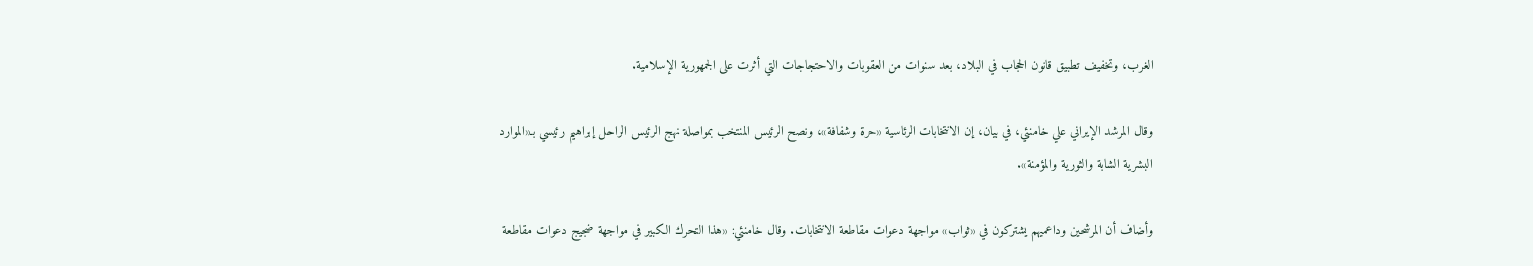الغرب، وتخفيف تطبيق قانون الحجاب في البلاد، بعد سنوات من العقوبات والاحتجاجات التي أثرت على الجمهورية الإسلامية.

وقال المرشد الإيراني علي خامنئي، في بيان، إن الانتخابات الرئاسية «حرة وشفافة»، ونصح الرئيس المنتخب بمواصلة نهج الرئيس الراحل إبراهيم رئيسي بـ«الموارد البشرية الشابة والثورية والمؤمنة».

وأضاف أن المرشحين وداعميهم يشتركون في «ثواب» مواجهة دعوات مقاطعة الانتخابات. وقال خامنئي: «هذا التحرك الكبير في مواجهة ضجيج دعوات مقاطعة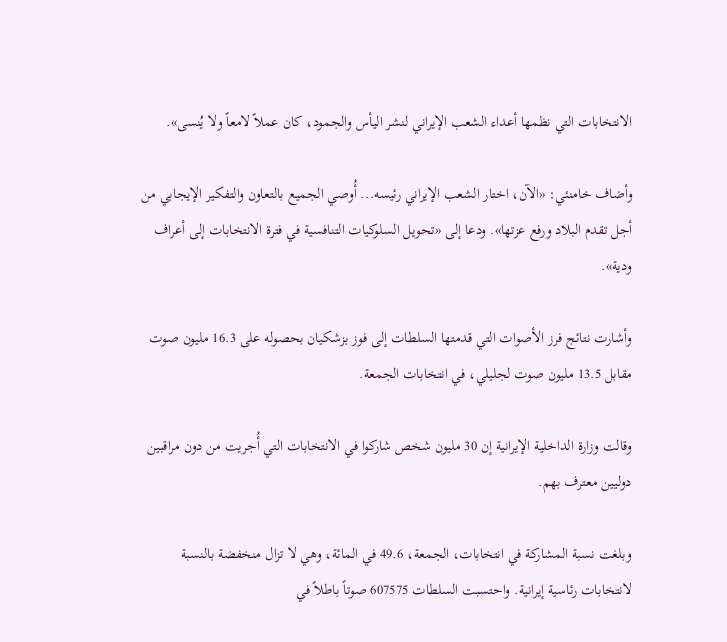الانتخابات التي نظمها أعداء الشعب الإيراني لنشر اليأس والجمود، كان عملاً لامعاً ولا يُنسى».

وأضاف خامنئي: «الآن، اختار الشعب الإيراني رئيسه... أُوصي الجميع بالتعاون والتفكير الإيجابي من أجل تقدم البلاد ورفع عزتها». ودعا إلى «تحويل السلوكيات التنافسية في فترة الانتخابات إلى أعراف ودية».

وأشارت نتائج فرز الأصوات التي قدمتها السلطات إلى فوز بزشكيان بحصوله على 16.3 مليون صوت مقابل 13.5 مليون صوت لجليلي، في انتخابات الجمعة.

وقالت وزارة الداخلية الإيرانية إن 30 مليون شخص شاركوا في الانتخابات التي أُجريت من دون مراقبين دوليين معترف بهم.

وبلغت نسبة المشاركة في انتخابات، الجمعة، 49.6 في المائة، وهي لا تزال منخفضة بالنسبة لانتخابات رئاسية إيرانية. واحتسبت السلطات 607575 صوتاً باطلاً في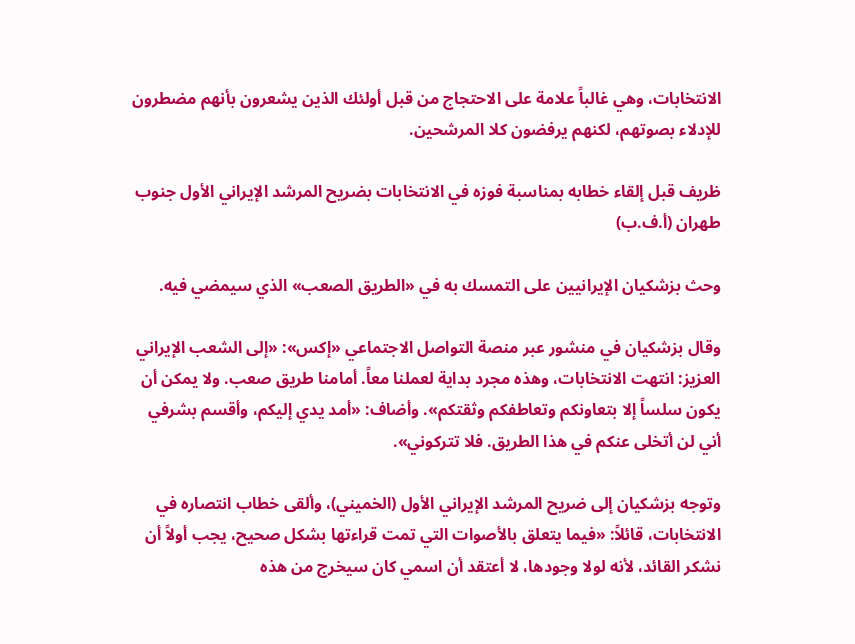الانتخابات، وهي غالباً علامة على الاحتجاج من قبل أولئك الذين يشعرون بأنهم مضطرون للإدلاء بصوتهم، لكنهم يرفضون كلا المرشحين.

ظريف قبل إلقاء خطابه بمناسبة فوزه في الانتخابات بضريح المرشد الإيراني الأول جنوب طهران (أ.ف.ب)

وحث بزشكيان الإيرانيين على التمسك به في «الطريق الصعب» الذي سيمضي فيه.

وقال بزشكيان في منشور عبر منصة التواصل الاجتماعي «إكس»: «إلى الشعب الإيراني العزيز: انتهت الانتخابات، وهذه مجرد بداية لعملنا معاً. أمامنا طريق صعب. ولا يمكن أن يكون سلساً إلا بتعاونكم وتعاطفكم وثقتكم». وأضاف: «أمد يدي إليكم، وأقسم بشرفي أني لن أتخلى عنكم في هذا الطريق. فلا تتركوني».

وتوجه بزشكيان إلى ضريح المرشد الإيراني الأول (الخميني)، وألقى خطاب انتصاره في الانتخابات، قائلاً: «فيما يتعلق بالأصوات التي تمت قراءتها بشكل صحيح، يجب أولاً أن نشكر القائد، لأنه لولا وجودها، لا أعتقد أن اسمي كان سيخرج من هذه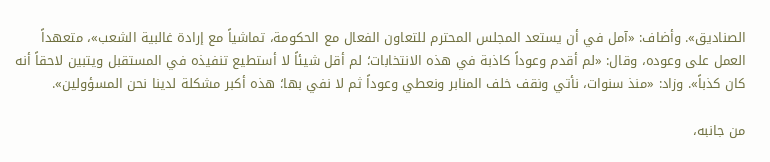الصناديق». وأضاف: «آمل في أن يستعد المجلس المحترم للتعاون الفعال مع الحكومة، تماشياً مع إرادة غالبية الشعب»، متعهداً العمل على وعوده، وقال: «لم أقدم وعوداً كاذبة في هذه الانتخابات؛ لم أقل شيئاً لا أستطيع تنفيذه في المستقبل ويتبين لاحقاً أنه كان كذباً». وزاد: «منذ سنوات، نأتي ونقف خلف المنابر ونعطي وعوداً ثم لا نفي بها؛ هذه أكبر مشكلة لدينا نحن المسؤولين».

من جانبه،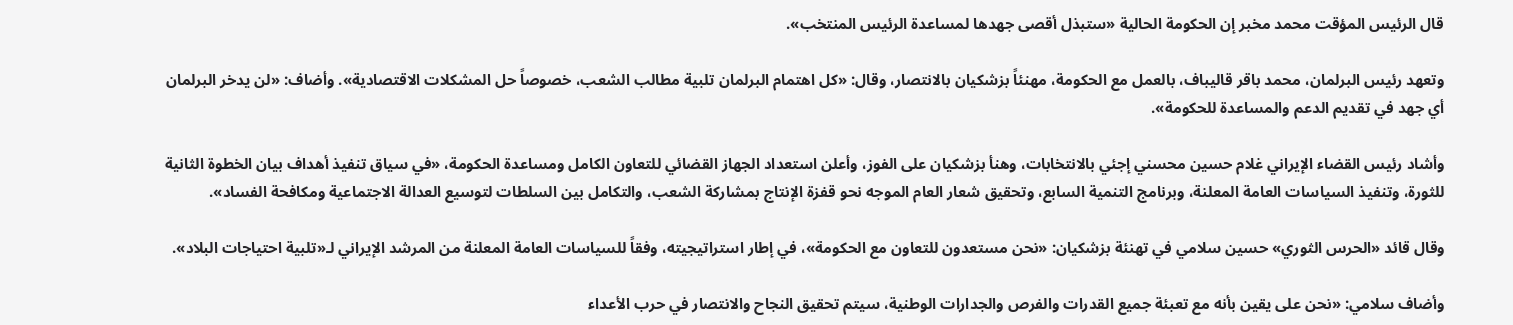قال الرئيس المؤقت محمد مخبر إن الحكومة الحالية «ستبذل أقصى جهدها لمساعدة الرئيس المنتخب».

وتعهد رئيس البرلمان، محمد باقر قاليباف، بالعمل مع الحكومة، مهنئاً بزشكيان بالانتصار، وقال: «كل اهتمام البرلمان تلبية مطالب الشعب، خصوصاً حل المشكلات الاقتصادية». وأضاف: «لن يدخر البرلمان أي جهد في تقديم الدعم والمساعدة للحكومة».

وأشاد رئيس القضاء الإيراني غلام حسين محسني إجئي بالانتخابات، وهنأ بزشكيان على الفوز، وأعلن استعداد الجهاز القضائي للتعاون الكامل ومساعدة الحكومة، «في سياق تنفيذ أهداف بيان الخطوة الثانية للثورة، وتنفيذ السياسات العامة المعلنة، وبرنامج التنمية السابع، وتحقيق شعار العام الموجه نحو قفزة الإنتاج بمشاركة الشعب، والتكامل بين السلطات لتوسيع العدالة الاجتماعية ومكافحة الفساد».

وقال قائد «الحرس الثوري» حسين سلامي في تهنئة بزشكيان: «نحن مستعدون للتعاون مع الحكومة»، في إطار استراتيجيته، وفقاً للسياسات العامة المعلنة من المرشد الإيراني لـ«تلبية احتياجات البلاد».

وأضاف سلامي: «نحن على يقين بأنه مع تعبئة جميع القدرات والفرص والجدارات الوطنية، سيتم تحقيق النجاح والانتصار في حرب الأعداء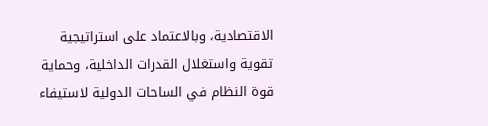الاقتصادية، وبالاعتماد على استراتيجية تقوية واستغلال القدرات الداخلية، وحماية قوة النظام في الساحات الدولية لاستيفاء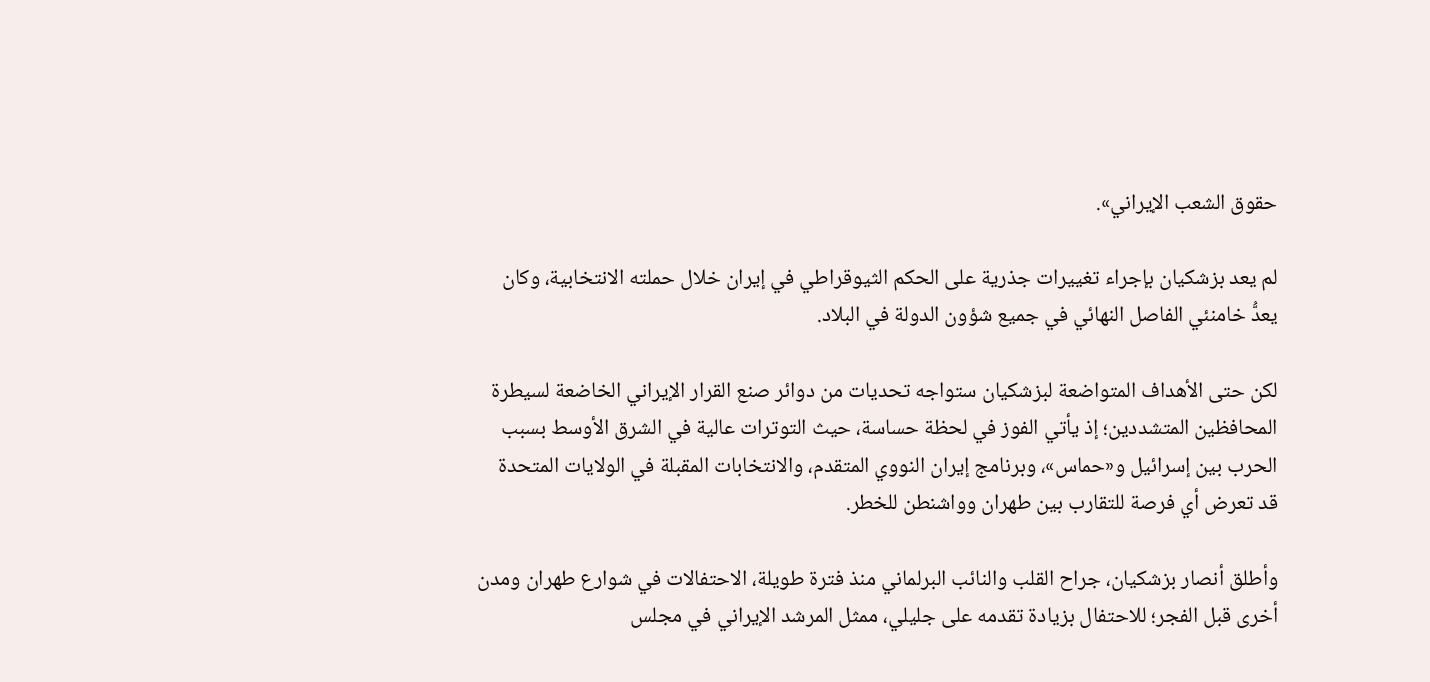حقوق الشعب الإيراني».

لم يعد بزشكيان بإجراء تغييرات جذرية على الحكم الثيوقراطي في إيران خلال حملته الانتخابية، وكان يعدُّ خامنئي الفاصل النهائي في جميع شؤون الدولة في البلاد.

لكن حتى الأهداف المتواضعة لبزشكيان ستواجه تحديات من دوائر صنع القرار الإيراني الخاضعة لسيطرة المحافظين المتشددين؛ إذ يأتي الفوز في لحظة حساسة، حيث التوترات عالية في الشرق الأوسط بسبب الحرب بين إسرائيل و«حماس»، وبرنامج إيران النووي المتقدم، والانتخابات المقبلة في الولايات المتحدة قد تعرض أي فرصة للتقارب بين طهران وواشنطن للخطر.

وأطلق أنصار بزشكيان، جراح القلب والنائب البرلماني منذ فترة طويلة، الاحتفالات في شوارع طهران ومدن أخرى قبل الفجر؛ للاحتفال بزيادة تقدمه على جليلي، ممثل المرشد الإيراني في مجلس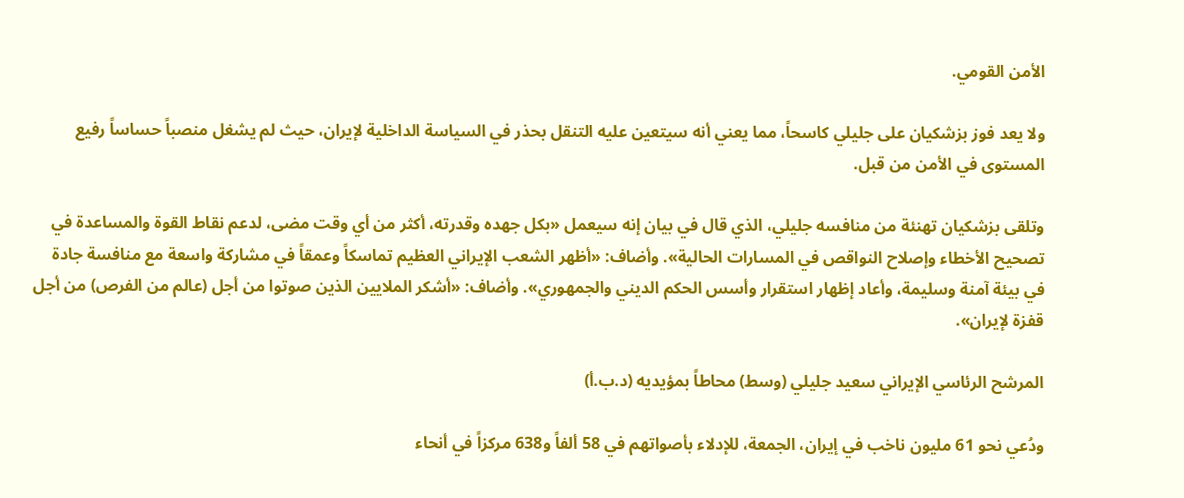الأمن القومي.

ولا يعد فوز بزشكيان على جليلي كاسحاً، مما يعني أنه سيتعين عليه التنقل بحذر في السياسة الداخلية لإيران، حيث لم يشغل منصباً حساساً رفيع المستوى في الأمن من قبل.

وتلقى بزشكيان تهنئة من منافسه جليلي، الذي قال في بيان إنه سيعمل «بكل جهده وقدرته، أكثر من أي وقت مضى، لدعم نقاط القوة والمساعدة في تصحيح الأخطاء وإصلاح النواقص في المسارات الحالية». وأضاف: «أظهر الشعب الإيراني العظيم تماسكاً وعمقاً في مشاركة واسعة مع منافسة جادة في بيئة آمنة وسليمة، وأعاد إظهار استقرار وأسس الحكم الديني والجمهوري». وأضاف: «أشكر الملايين الذين صوتوا من أجل (عالم من الفرص) من أجل قفزة لإيران».

المرشح الرئاسي الإيراني سعيد جليلي (وسط) محاطاً بمؤيديه (د.ب.أ)

ودُعي نحو 61 مليون ناخب في إيران، الجمعة، للإدلاء بأصواتهم في 58 ألفاً و638 مركزاً في أنحاء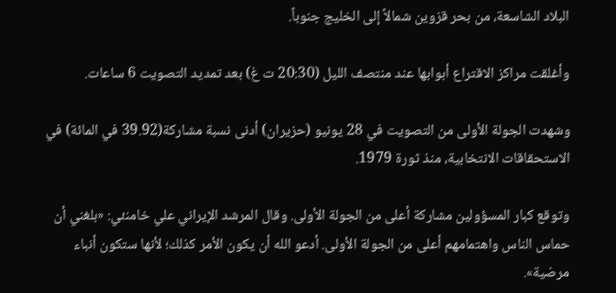البلاد الشاسعة، من بحر قزوين شمالاً إلى الخليج جنوباً.

وأغلقت مراكز الاقتراع أبوابها عند منتصف الليل (20:30 ت غ) بعد تمديد التصويت 6 ساعات.

وشهدت الجولة الأولى من التصويت في 28 يونيو (حزيران) أدنى نسبة مشاركة(39.92 في المائة) في الاستحقاقات الانتخابية، منذ ثورة 1979.

وتوقع كبار المسؤولين مشاركة أعلى من الجولة الأولى. وقال المرشد الإيراني علي خامنئي: «بلغني أن حماس الناس واهتمامهم أعلى من الجولة الأولى. أدعو الله أن يكون الأمر كذلك؛ لأنها ستكون أنباء مرضية».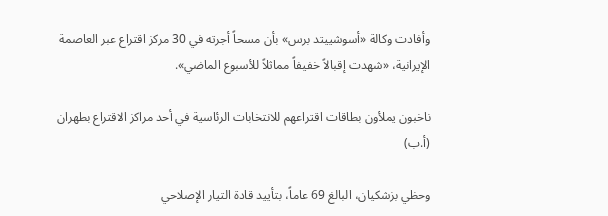وأفادت وكالة «أسوشييتد برس» بأن مسحاً أجرته في 30 مركز اقتراع عبر العاصمة الإيرانية، «شهدت إقبالاً خفيفاً مماثلاً للأسبوع الماضي».

ناخبون يملأون بطاقات اقتراعهم للانتخابات الرئاسية في أحد مراكز الاقتراع بطهران (أ.ب)

وحظي بزشكيان، البالغ 69 عاماً، بتأييد قادة التيار الإصلاحي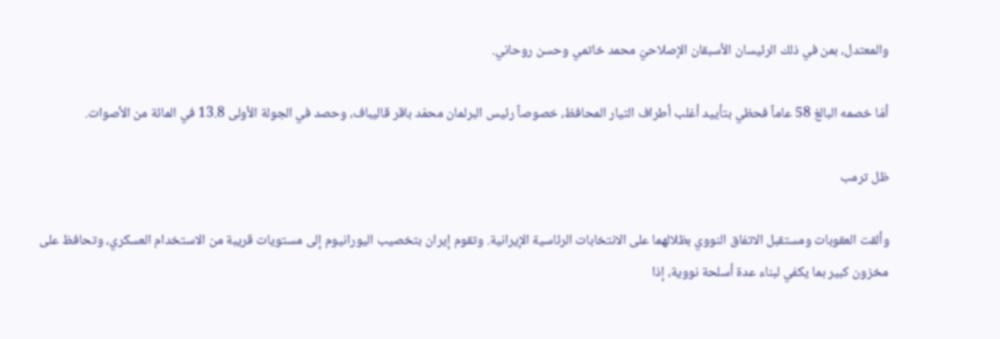والمعتدل، بمن في ذلك الرئيسان الأسبقان الإصلاحيّ محمد خاتمي وحسن روحاني.

أمّا خصمه البالغ 58 عاماً فحظي بتأييد أغلب أطراف التيار المحافظ، خصوصاً رئيس البرلمان محمّد باقر قاليباف، وحصد في الجولة الأولى 13.8 في المائة من الأصوات.

ظل ترمب

وألقت العقوبات ومستقبل الاتفاق النووي بظلالهما على الانتخابات الرئاسية الإيرانية. وتقوم إيران بتخصيب اليورانيوم إلى مستويات قريبة من الاستخدام العسكري، وتحافظ على مخزون كبير بما يكفي لبناء عدة أسلحة نووية، إذا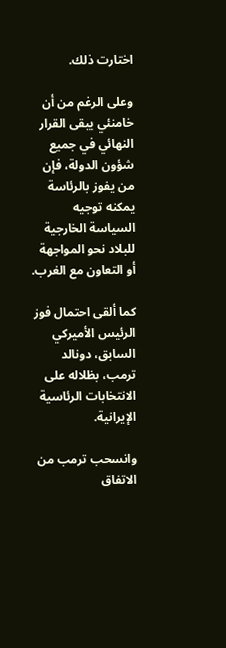اختارت ذلك.

وعلى الرغم من أن خامنئي يبقى القرار النهائي في جميع شؤون الدولة، فإن من يفوز بالرئاسة يمكنه توجيه السياسة الخارجية للبلاد نحو المواجهة أو التعاون مع الغرب.

كما ألقى احتمال فوز الرئيس الأميركي السابق، دونالد ترمب، بظلاله على الانتخابات الرئاسية الإيرانية.

وانسحب ترمب من الاتفاق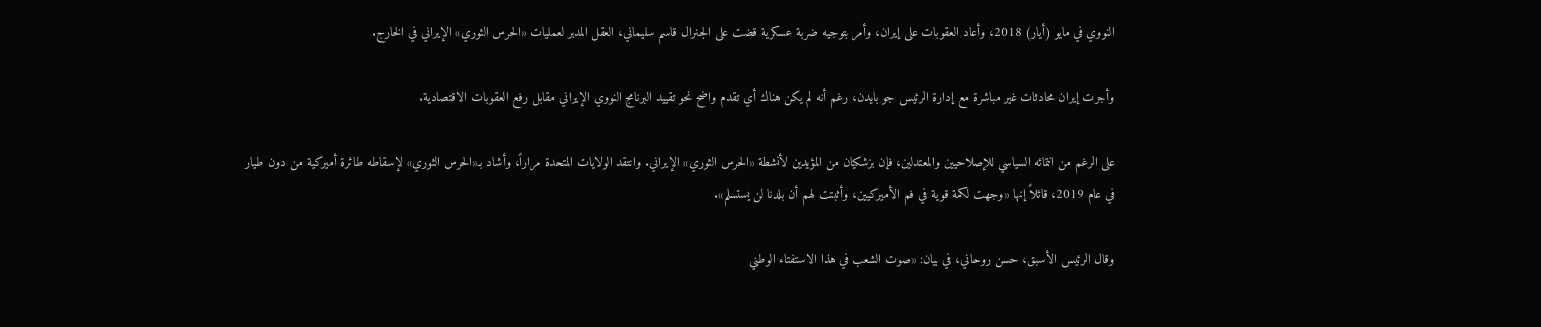النووي في مايو (أيار) 2018، وأعاد العقوبات على إيران، وأمر بتوجيه ضربة عسكرية قضت على الجنرال قاسم سليماني، العقل المدبر لعمليات «الحرس الثوري» الإيراني في الخارج.

وأجرت إيران محادثات غير مباشرة مع إدارة الرئيس جو بايدن، رغم أنه لم يكن هناك أي تقدم واضح نحو تقييد البرنامج النووي الإيراني مقابل رفع العقوبات الاقتصادية.

على الرغم من انتمائه السياسي للإصلاحيين والمعتدلين، فإن بزشكيان من المؤيدين لأنشطة «الحرس الثوري» الإيراني. وانتقد الولايات المتحدة مراراً، وأشاد بـ«الحرس الثوري» لإسقاطه طائرة أميركية من دون طيار في عام 2019، قائلاً إنها «وجهت لكمة قوية في فم الأميركيين، وأثبتت لهم أن بلدنا لن يستسلم».

وقال الرئيس الأسبق، حسن روحاني، في بيان: «صوت الشعب في هذا الاستفتاء الوطني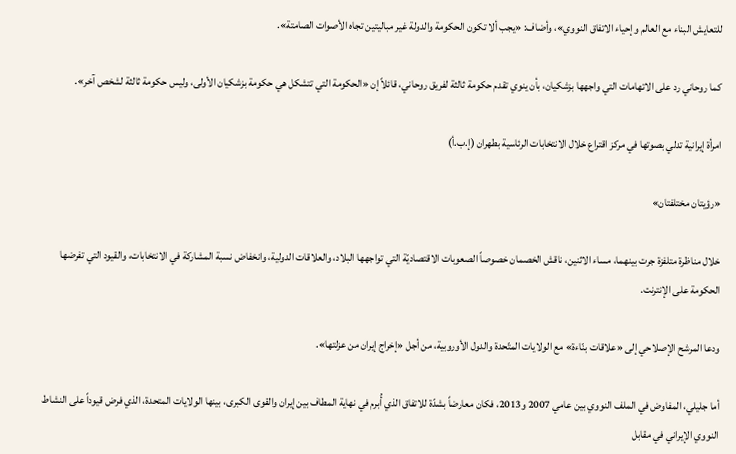للتعايش البناء مع العالم وإحياء الاتفاق النووي»، وأضاف: «يجب ألا تكون الحكومة والدولة غير مباليتين تجاه الأصوات الصامتة».

كما روحاني رد على الاتهامات التي واجهها بزشكيان، بأن ينوي تقدم حكومة ثالثة لفريق روحاني، قائلاً إن «الحكومة التي تتشكل هي حكومة بزشكيان الأولى، وليس حكومة ثالثة لشخص آخر».

امرأة إيرانية تدلي بصوتها في مركز اقتراع خلال الانتخابات الرئاسية بطهران (إ.ب.أ)

«رؤيتان مختلفتان»

خلال مناظرة متلفزة جرت بينهما، مساء الاثنين، ناقش الخصمان خصوصاً الصعوبات الاقتصاديّة التي تواجهها البلاد، والعلاقات الدولية، وانخفاض نسبة المشاركة في الانتخابات، والقيود التي تفرضها الحكومة على الإنترنت.

ودعا المرشح الإصلاحي إلى «علاقات بنّاءة» مع الولايات المتّحدة والدول الأوروبية، من أجل «إخراج إيران من عزلتها».

أما جليلي، المفاوض في الملف النووي بين عامي 2007 و2013، فكان معارضاً بشدّة للاتفاق الذي أُبرم في نهاية المطاف بين إيران والقوى الكبرى، بينها الولايات المتحدة، الذي فرض قيوداً على النشاط النووي الإيراني في مقابل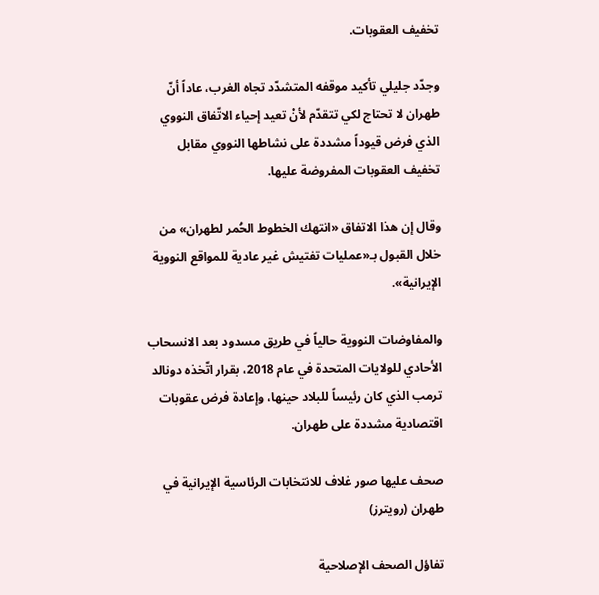تخفيف العقوبات.

وجدّد جليلي تأكيد موقفه المتشدّد تجاه الغرب، عاداً أنّ طهران لا تحتاج لكي تتقدّم لأنْ تعيد إحياء الاتّفاق النووي الذي فرض قيوداً مشددة على نشاطها النووي مقابل تخفيف العقوبات المفروضة عليها.

وقال إن هذا الاتفاق «انتهك الخطوط الحُمر لطهران» من خلال القبول بـ«عمليات تفتيش غير عادية للمواقع النووية الإيرانية».

والمفاوضات النووية حالياً في طريق مسدود بعد الانسحاب الأحادي للولايات المتحدة في عام 2018، بقرار اتّخذه دونالد ترمب الذي كان رئيساً للبلاد حينها، وإعادة فرض عقوبات اقتصادية مشددة على طهران.

صحف عليها صور غلاف للانتخابات الرئاسية الإيرانية في طهران (رويترز)

تفاؤل الصحف الإصلاحية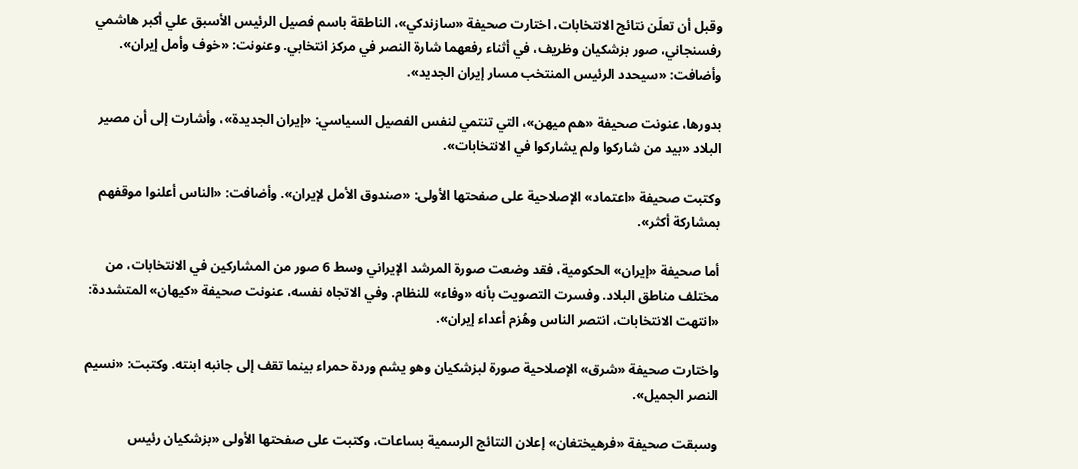وقبل أن تعلَن نتائج الانتخابات، اختارت صحيفة «سازندكي»، الناطقة باسم فصيل الرئيس الأسبق علي أكبر هاشمي رفسنجاني، صور بزشكيان وظريف، في أثناء رفعهما شارة النصر في مركز انتخابي. وعنونت: «خوف وأمل إيران». وأضافت: «سيحدد الرئيس المنتخب مسار إيران الجديد».

بدورها، عنونت صحيفة «هم ميهن»، التي تنتمي لنفس الفصيل السياسي: «إيران الجديدة»، وأشارت إلى أن مصير البلاد «بيد من شاركوا ولم يشاركوا في الانتخابات».

وكتبت صحيفة «اعتماد» الإصلاحية على صفحتها الأولى: «صندوق الأمل لإيران». وأضافت: «الناس أعلنوا موقفهم بمشاركة أكثر».

أما صحيفة «إيران» الحكومية، فقد وضعت صورة المرشد الإيراني وسط 6 صور من المشاركين في الانتخابات، من مختلف مناطق البلاد. وفسرت التصويت بأنه «وفاء» للنظام. وفي الاتجاه نفسه، عنونت صحيفة «كيهان» المتشددة: «انتهت الانتخابات، انتصر الناس وهُزم أعداء إيران».

واختارت صحيفة «شرق» الإصلاحية صورة لبزشكيان وهو يشم وردة حمراء بينما تقف إلى جانبه ابنته. وكتبت: «نسيم النصر الجميل».

وسبقت صحيفة «فرهيختغان» إعلان النتائج الرسمية بساعات، وكتبت على صفحتها الأولى «بزشكيان رئيس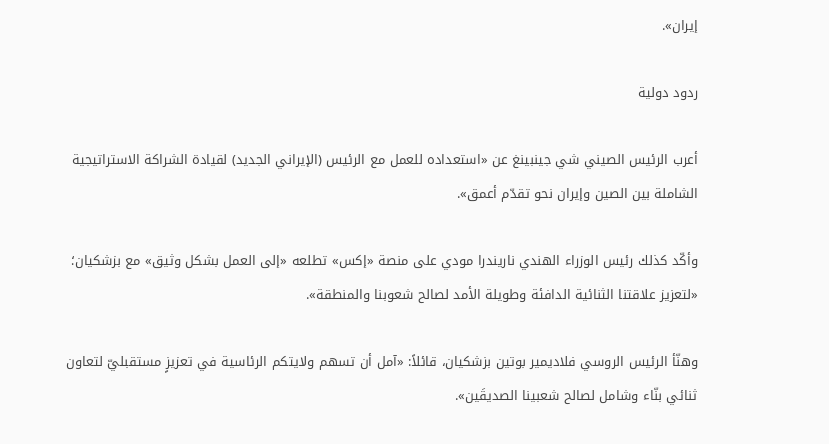إيران».

ردود دولية

أعرب الرئيس الصيني شي جينبينغ عن «استعداده للعمل مع الرئيس (الإيراني الجديد) لقيادة الشراكة الاستراتيجية الشاملة بين الصين وإيران نحو تقدّم أعمق».

وأكّد كذلك رئيس الوزراء الهندي ناريندرا مودي على منصة «إكس» تطلعه «إلى العمل بشكل وثيق» مع بزشكيان؛ «لتعزيز علاقتنا الثنائية الدافئة وطويلة الأمد لصالح شعوبنا والمنطقة».

وهنّأ الرئيس الروسي فلاديمير بوتين بزشكيان، قائلاً: «آمل أن تسهم ولايتكم الرئاسية في تعزيزٍ مستقبليّ لتعاون ثنائي بنّاء وشامل لصالح شعبينا الصديقَين».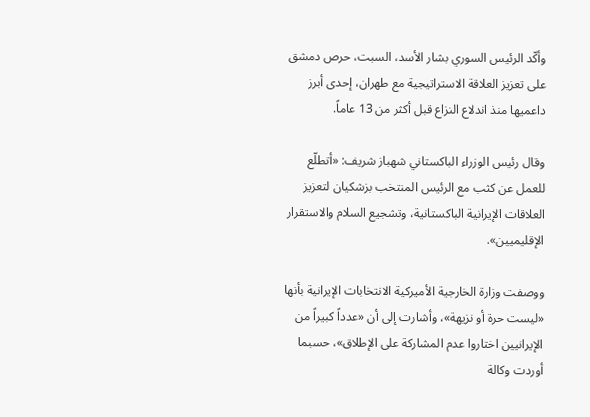وأكّد الرئيس السوري بشار الأسد، السبت، حرص دمشق على تعزيز العلاقة الاستراتيجية مع طهران، إحدى أبرز داعميها منذ اندلاع النزاع قبل أكثر من 13 عاماً.

وقال رئيس الوزراء الباكستاني شهباز شريف: «أتطلّع للعمل عن كثب مع الرئيس المنتخب بزشكيان لتعزيز العلاقات الإيرانية الباكستانية، وتشجيع السلام والاستقرار الإقليميين».

ووصفت وزارة الخارجية الأميركية الانتخابات الإيرانية بأنها «ليست حرة أو نزيهة»، وأشارت إلى أن «عدداً كبيراً من الإيرانيين اختاروا عدم المشاركة على الإطلاق»، حسبما أوردت وكالة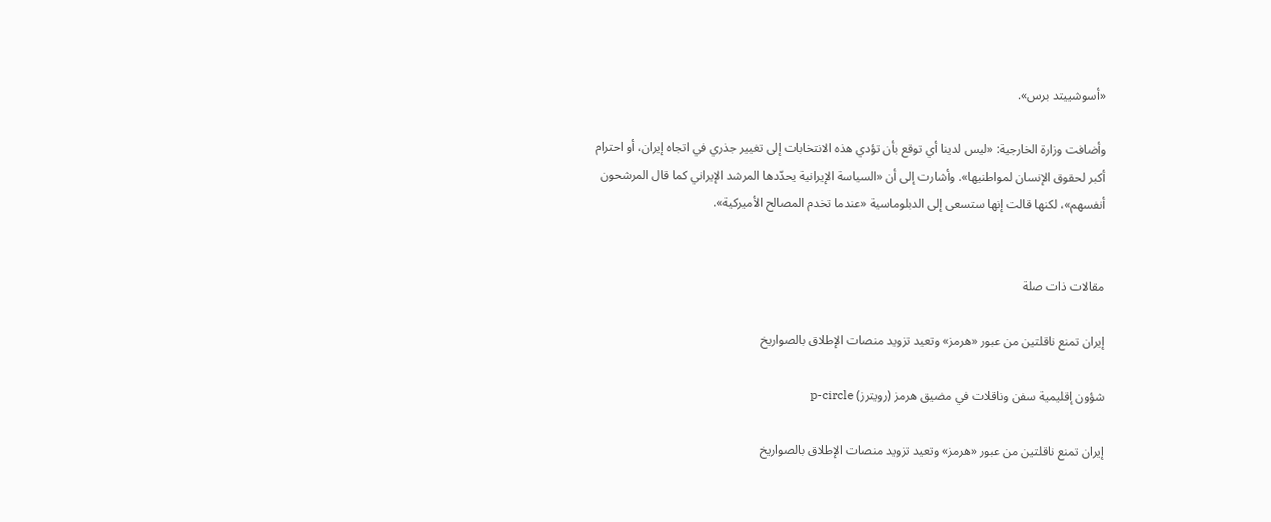«أسوشييتد برس».

وأضافت وزارة الخارجية: «ليس لدينا أي توقع بأن تؤدي هذه الانتخابات إلى تغيير جذري في اتجاه إيران، أو احترام أكبر لحقوق الإنسان لمواطنيها». وأشارت إلى أن «السياسة الإيرانية يحدّدها المرشد الإيراني كما قال المرشحون أنفسهم»، لكنها قالت إنها ستسعى إلى الدبلوماسية «عندما تخدم المصالح الأميركية».


مقالات ذات صلة

إيران تمنع ناقلتين من عبور «هرمز» وتعيد تزويد منصات الإطلاق بالصواريخ

شؤون إقليمية سفن وناقلات في مضيق هرمز (رويترز) p-circle

إيران تمنع ناقلتين من عبور «هرمز» وتعيد تزويد منصات الإطلاق بالصواريخ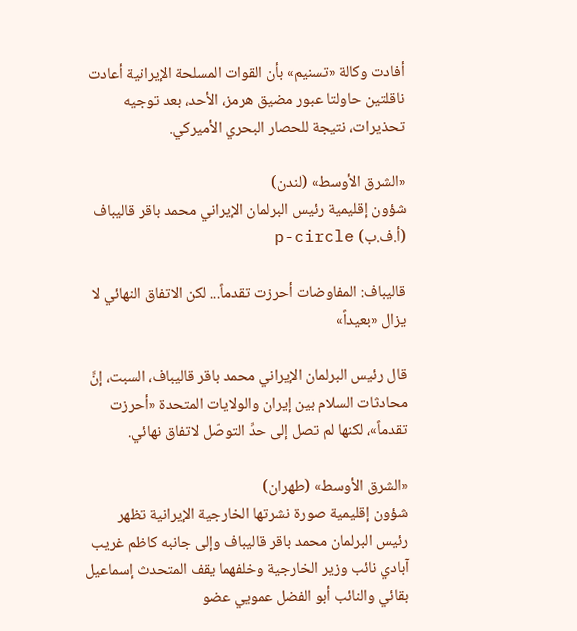أفادت وكالة «تسنيم» بأن القوات المسلحة الإيرانية أعادت ناقلتين حاولتا عبور مضيق هرمز، الأحد، بعد توجيه تحذيرات، نتيجة للحصار البحري الأميركي.

«الشرق الأوسط» (لندن)
شؤون إقليمية رئيس البرلمان الإيراني محمد باقر قاليباف (أ.ف.ب) p-circle

قاليباف: المفاوضات أحرزت تقدماً... لكن الاتفاق النهائي لا يزال «بعيداً»

قال رئيس البرلمان الإيراني محمد باقر قاليباف، السبت، إنَّ محادثات السلام بين إيران والولايات المتحدة «أحرزت تقدماً»، لكنها لم تصل إلى حدِّ التوصّل لاتفاق نهائي.

«الشرق الأوسط» (طهران)
شؤون إقليمية صورة نشرتها الخارجية الإيرانية تظهر رئيس البرلمان محمد باقر قاليباف وإلى جانبه كاظم غريب آبادي نائب وزير الخارجية وخلفهما يقف المتحدث إسماعيل بقائي والنائب أبو الفضل عمويي عضو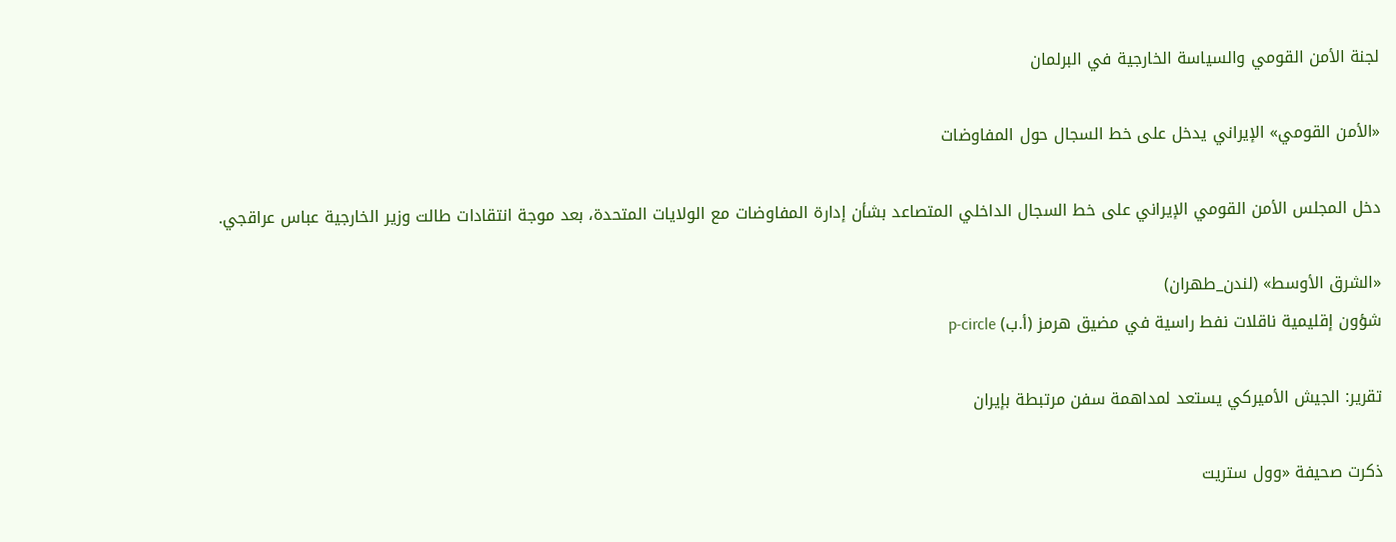لجنة الأمن القومي والسياسة الخارجية في البرلمان

«الأمن القومي» الإيراني يدخل على خط السجال حول المفاوضات

دخل المجلس الأمن القومي الإيراني على خط السجال الداخلي المتصاعد بشأن إدارة المفاوضات مع الولايات المتحدة، بعد موجة انتقادات طالت وزير الخارجية عباس عراقجي.

«الشرق الأوسط» (لندن_طهران)
شؤون إقليمية ناقلات نفط راسية في مضيق هرمز (أ.ب) p-circle

تقرير: الجيش الأميركي يستعد لمداهمة سفن مرتبطة بإيران

ذكرت صحيفة «وول ستريت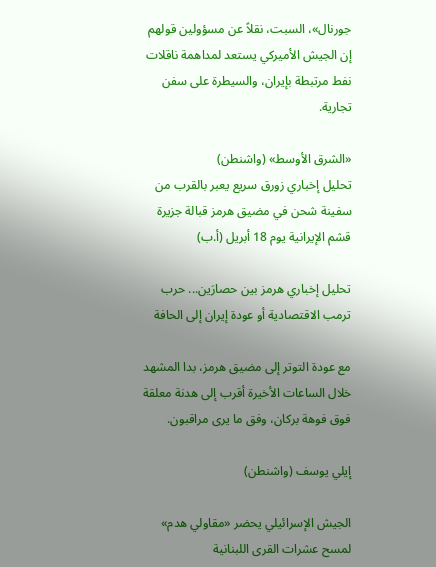جورنال»، السبت، ‌نقلاً ‌عن مسؤولين ‌قولهم إن الجيش الأميركي يستعد لمداهمة ‌ناقلات نفط ‌مرتبطة بإيران، والسيطرة ‌على سفن تجارية.

«الشرق الأوسط» (واشنطن)
تحليل إخباري زورق سريع يعبر بالقرب من سفينة شحن في مضيق هرمز قبالة جزيرة قشم الإيرانية يوم 18 أبريل (أ.ب)

تحليل إخباري هرمز بين حصارَين... حرب ترمب الاقتصادية أو عودة إيران إلى الحافة

مع عودة التوتر إلى مضيق هرمز، بدا المشهد خلال الساعات الأخيرة أقرب إلى هدنة معلقة فوق فوهة بركان، وفق ما يرى مراقبون.

إيلي يوسف (واشنطن)

الجيش الإسرائيلي يحضر «مقاولي هدم» لمسح عشرات القرى اللبنانية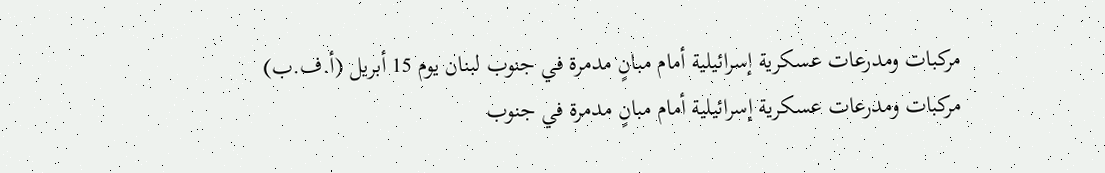مركبات ومدرعات عسكرية إسرائيلية أمام مبانٍ مدمرة في جنوب لبنان يوم 15 أبريل (أ.ف.ب)
مركبات ومدرعات عسكرية إسرائيلية أمام مبانٍ مدمرة في جنوب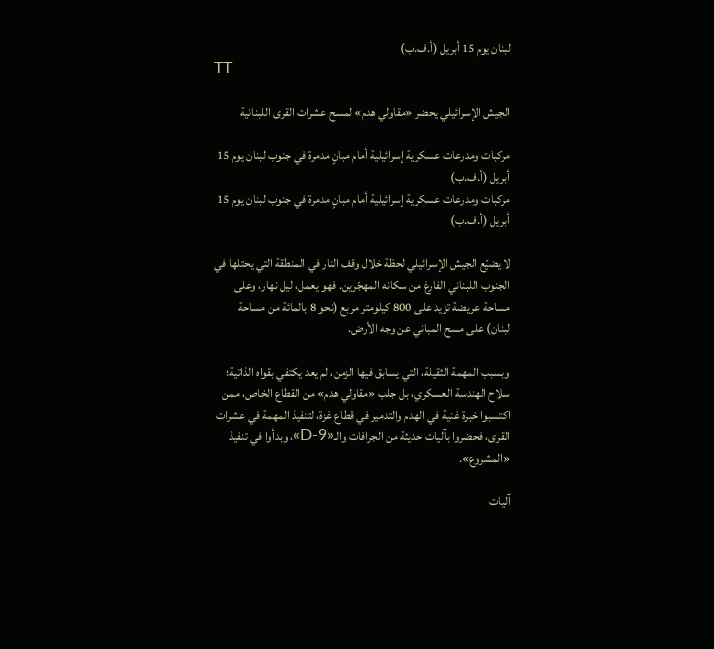لبنان يوم 15 أبريل (أ.ف.ب)
TT

الجيش الإسرائيلي يحضر «مقاولي هدم» لمسح عشرات القرى اللبنانية

مركبات ومدرعات عسكرية إسرائيلية أمام مبانٍ مدمرة في جنوب لبنان يوم 15 أبريل (أ.ف.ب)
مركبات ومدرعات عسكرية إسرائيلية أمام مبانٍ مدمرة في جنوب لبنان يوم 15 أبريل (أ.ف.ب)

لا يضيّع الجيش الإسرائيلي لحظة خلال وقف النار في المنطقة التي يحتلها في الجنوب اللبناني الفارغ من سكانه المهجّرين. فهو يعمل، ليل نهار، وعلى مساحة عريضة تزيد على 800 كيلومتر مربع (نحو 8 بالمائة من مساحة لبنان) على مسح المباني عن وجه الأرض.

وبسبب المهمة الثقيلة، التي يسابق فيها الزمن، لم يعد يكتفي بقواه الذاتية؛ سلاح الهندسة العسكري، بل جلب «مقاولي هدم» من القطاع الخاص، ممن اكتسبوا خبرة غنية في الهدم والتدمير في قطاع غزة، لتنفيذ المهمة في عشرات القرى، فحضروا بآليات حديثة من الجرافات والـ«D-9»، وبدأوا في تنفيذ «المشروع».

آليات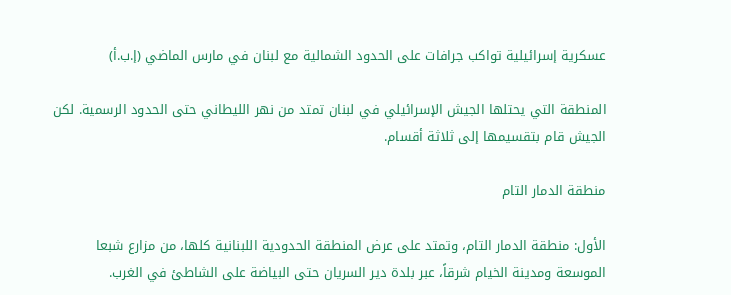عسكرية إسرائيلية تواكب جرافات على الحدود الشمالية مع لبنان في مارس الماضي (إ.ب.أ)

المنطقة التي يحتلها الجيش الإسرائيلي في لبنان تمتد من نهر الليطاني حتى الحدود الرسمية. لكن الجيش قام بتقسيمها إلى ثلاثة أقسام.

منطقة الدمار التام

الأول: منطقة الدمار التام، وتمتد على عرض المنطقة الحدودية اللبنانية كلها، من مزارع شبعا الموسعة ومدينة الخيام شرقاً، عبر بلدة دير السريان حتى البياضة على الشاطئ في الغرب.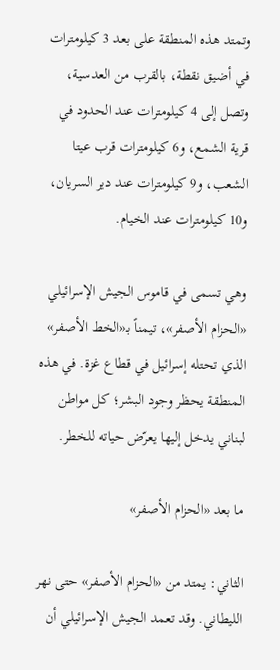وتمتد هذه المنطقة على بعد 3 كيلومترات في أضيق نقطة، بالقرب من العدسية، وتصل إلى 4 كيلومترات عند الحدود في قرية الشمع، و6 كيلومترات قرب عيتا الشعب، و9 كيلومترات عند دير السريان، و10 كيلومترات عند الخيام.

وهي تسمى في قاموس الجيش الإسرائيلي «الحزام الأصفر»، تيمناً بـ«الخط الأصفر» الذي تحتله إسرائيل في قطاع غزة. في هذه المنطقة يحظر وجود البشر؛ كل مواطن لبناني يدخل إليها يعرّض حياته للخطر.

ما بعد «الحزام الأصفر»

الثاني: يمتد من «الحزام الأصفر» حتى نهر الليطاني. وقد تعمد الجيش الإسرائيلي أن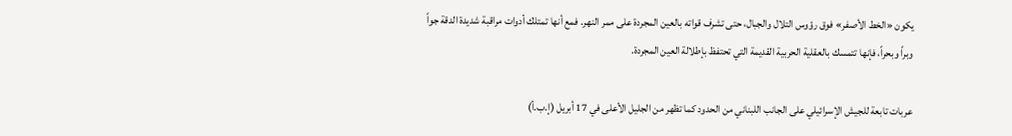يكون «الخط الأصفر» فوق رؤوس التلال والجبال، حتى تشرف قواته بالعين المجردة على ممر النهر. فمع أنها تمتلك أدوات مراقبة شديدة الدقة جواً وبراً وبحراً، فإنها تتمسك بالعقلية الحربية القديمة التي تحتفظ بإطلالة العين المجردة.

عربات تابعة للجيش الإسرائيلي على الجانب اللبناني من الحدود كما تظهر من الجليل الأعلى في 17 أبريل (إ.ب.أ)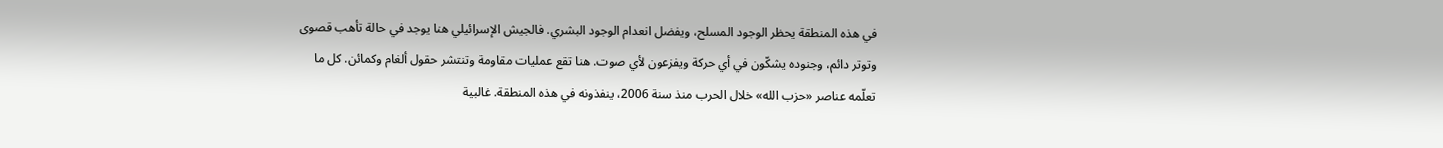في هذه المنطقة يحظر الوجود المسلح، ويفضل انعدام الوجود البشري. فالجيش الإسرائيلي هنا يوجد في حالة تأهب قصوى وتوتر دائم، وجنوده يشكّون في أي حركة ويفزعون لأي صوت. هنا تقع عمليات مقاومة وتنتشر حقول ألغام وكمائن. كل ما تعلّمه عناصر «حزب الله» خلال الحرب منذ سنة 2006، ينفذونه في هذه المنطقة. غالبية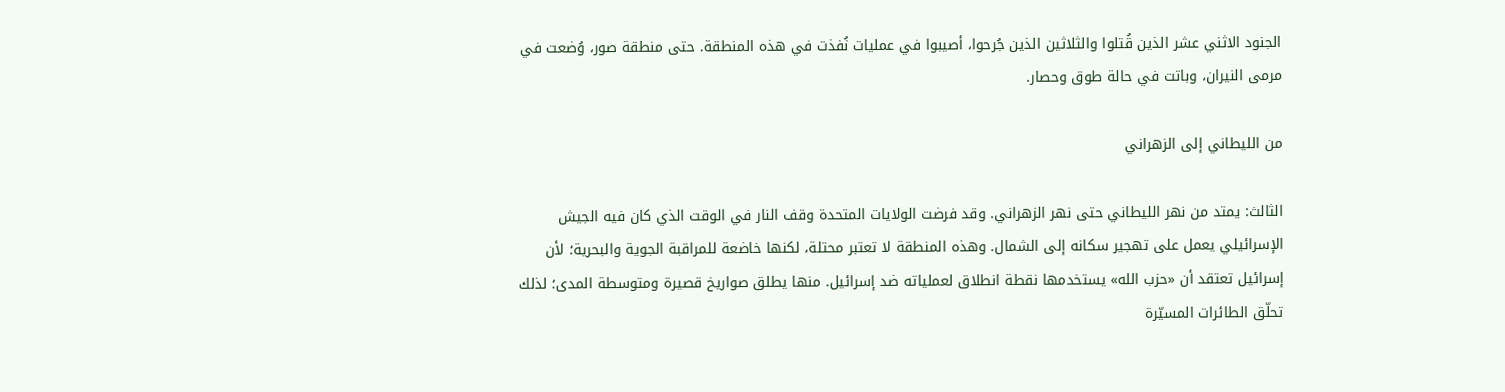الجنود الاثني عشر الذين قُتلوا والثلاثين الذين جُرحوا، أصيبوا في عمليات نُفذت في هذه المنطقة. حتى منطقة صور، وُضعت في مرمى النيران، وباتت في حالة طوق وحصار.

من الليطاني إلى الزهراني

الثالث: يمتد من نهر الليطاني حتى نهر الزهراني. وقد فرضت الولايات المتحدة وقف النار في الوقت الذي كان فيه الجيش الإسرائيلي يعمل على تهجير سكانه إلى الشمال. وهذه المنطقة لا تعتبر محتلة، لكنها خاضعة للمراقبة الجوية والبحرية؛ لأن إسرائيل تعتقد أن «حزب الله» يستخدمها نقطة انطلاق لعملياته ضد إسرائيل. منها يطلق صواريخ قصيرة ومتوسطة المدى؛ لذلك تحلّق الطائرات المسيّرة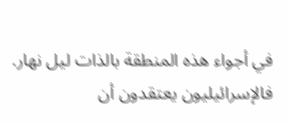في أجواء هذه المنطقة بالذات ليل نهار. فالإسرائيليون يعتقدون أن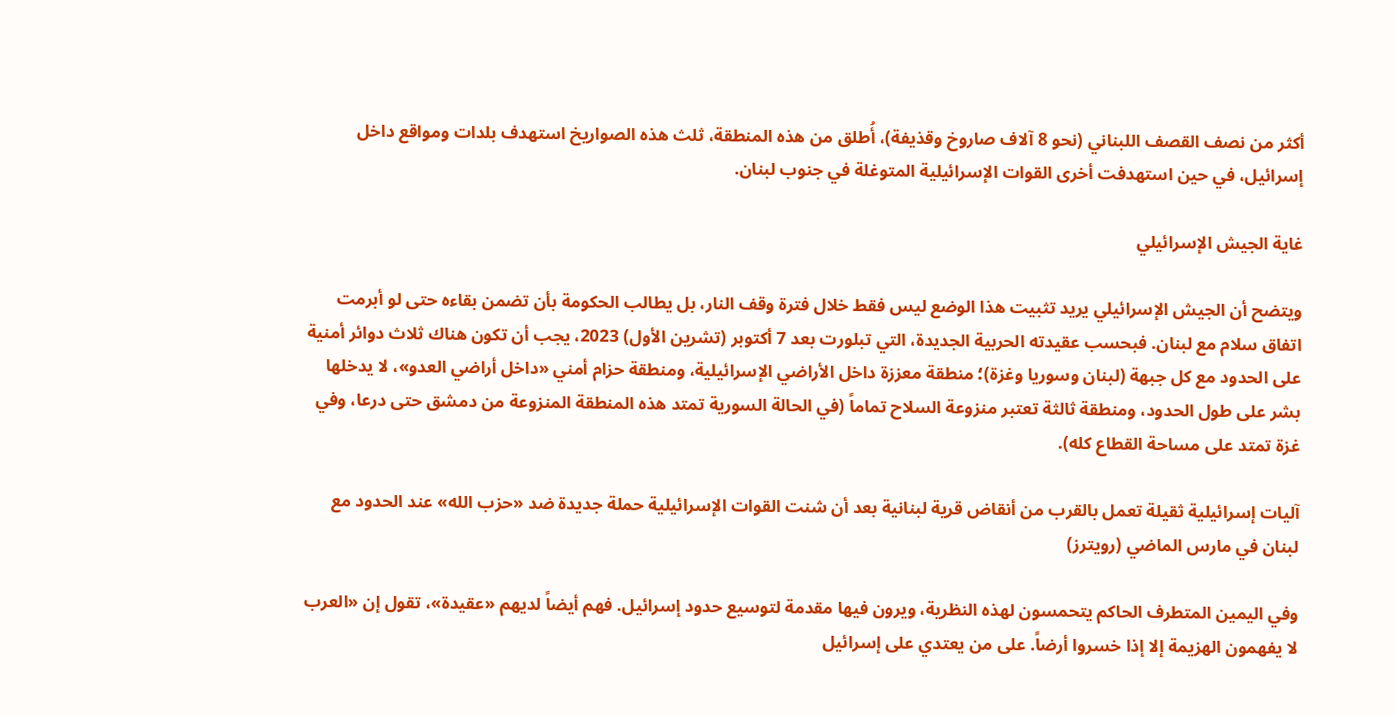أكثر من نصف القصف اللبناني (نحو 8 آلاف صاروخ وقذيفة)، أُطلق من هذه المنطقة، ثلث هذه الصواريخ استهدف بلدات ومواقع داخل إسرائيل، في حين استهدفت أخرى القوات الإسرائيلية المتوغلة في جنوب لبنان.

غاية الجيش الإسرائيلي

ويتضح أن الجيش الإسرائيلي يريد تثبيت هذا الوضع ليس فقط خلال فترة وقف النار، بل يطالب الحكومة بأن تضمن بقاءه حتى لو أبرمت اتفاق سلام مع لبنان. فبحسب عقيدته الحربية الجديدة، التي تبلورت بعد 7 أكتوبر (تشرين الأول) 2023، يجب أن تكون هناك ثلاث دوائر أمنية على الحدود مع كل جبهة (لبنان وسوريا وغزة)؛ منطقة معززة داخل الأراضي الإسرائيلية، ومنطقة حزام أمني «داخل أراضي العدو»، لا يدخلها بشر على طول الحدود، ومنطقة ثالثة تعتبر منزوعة السلاح تماماً (في الحالة السورية تمتد هذه المنطقة المنزوعة من دمشق حتى درعا، وفي غزة تمتد على مساحة القطاع كله).

آليات إسرائيلية ثقيلة تعمل بالقرب من أنقاض قرية لبنانية بعد أن شنت القوات الإسرائيلية حملة جديدة ضد «حزب الله» عند الحدود مع لبنان في مارس الماضي (رويترز)

وفي اليمين المتطرف الحاكم يتحمسون لهذه النظرية، ويرون فيها مقدمة لتوسيع حدود إسرائيل. فهم أيضاً لديهم «عقيدة»، تقول إن «العرب لا يفهمون الهزيمة إلا إذا خسروا أرضاً. على من يعتدي على إسرائيل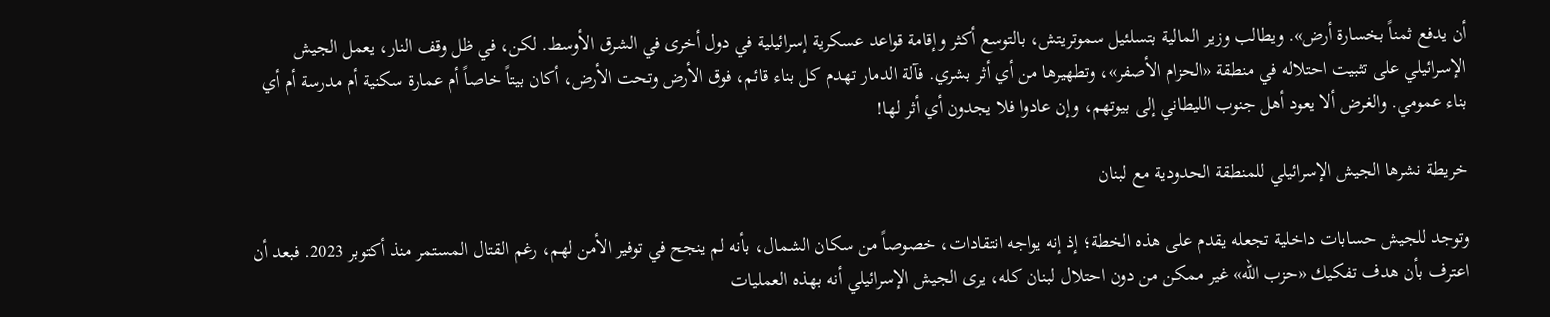أن يدفع ثمناً بخسارة أرض». ويطالب وزير المالية بتسلئيل سموتريتش، بالتوسع أكثر وإقامة قواعد عسكرية إسرائيلية في دول أخرى في الشرق الأوسط. لكن، في ظل وقف النار، يعمل الجيش الإسرائيلي على تثبيت احتلاله في منطقة «الحزام الأصفر»، وتطهيرها من أي أثر بشري. فآلة الدمار تهدم كل بناء قائم، فوق الأرض وتحت الأرض، أكان بيتاً خاصاً أم عمارة سكنية أم مدرسة أم أي بناء عمومي. والغرض ألا يعود أهل جنوب الليطاني إلى بيوتهم، وإن عادوا فلا يجدون أي أثر لها!

خريطة نشرها الجيش الإسرائيلي للمنطقة الحدودية مع لبنان

وتوجد للجيش حسابات داخلية تجعله يقدم على هذه الخطة؛ إذ إنه يواجه انتقادات، خصوصاً من سكان الشمال، بأنه لم ينجح في توفير الأمن لهم، رغم القتال المستمر منذ أكتوبر 2023. فبعد أن اعترف بأن هدف تفكيك «حزب الله» غير ممكن من دون احتلال لبنان كله، يرى الجيش الإسرائيلي أنه بهذه العمليات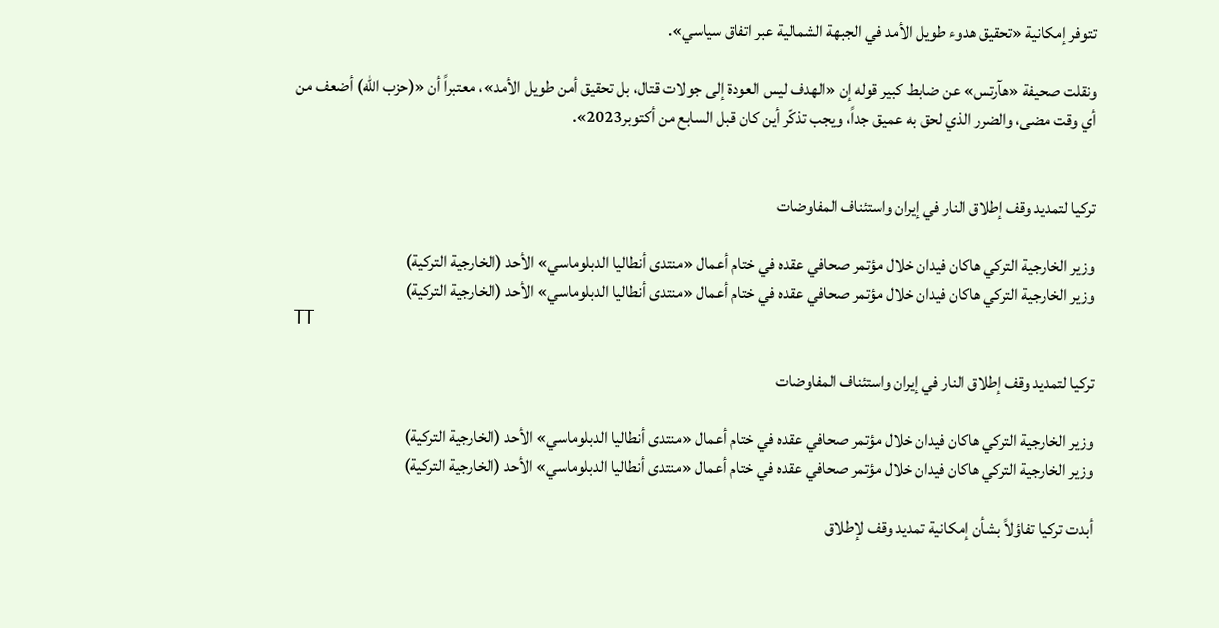تتوفر إمكانية «تحقيق هدوء طويل الأمد في الجبهة الشمالية عبر اتفاق سياسي».

ونقلت صحيفة «هآرتس» عن ضابط كبير قوله إن «الهدف ليس العودة إلى جولات قتال، بل تحقيق أمن طويل الأمد»، معتبراً أن «(حزب الله) أضعف من أي وقت مضى، والضرر الذي لحق به عميق جداً، ويجب تذكّر أين كان قبل السابع من أكتوبر2023».


تركيا لتمديد وقف إطلاق النار في إيران واستئناف المفاوضات

وزير الخارجية التركي هاكان فيدان خلال مؤتمر صحافي عقده في ختام أعمال «منتدى أنطاليا الدبلوماسي» الأحد (الخارجية التركية)
وزير الخارجية التركي هاكان فيدان خلال مؤتمر صحافي عقده في ختام أعمال «منتدى أنطاليا الدبلوماسي» الأحد (الخارجية التركية)
TT

تركيا لتمديد وقف إطلاق النار في إيران واستئناف المفاوضات

وزير الخارجية التركي هاكان فيدان خلال مؤتمر صحافي عقده في ختام أعمال «منتدى أنطاليا الدبلوماسي» الأحد (الخارجية التركية)
وزير الخارجية التركي هاكان فيدان خلال مؤتمر صحافي عقده في ختام أعمال «منتدى أنطاليا الدبلوماسي» الأحد (الخارجية التركية)

أبدت تركيا تفاؤلاً بشأن إمكانية تمديد وقف لإطلاق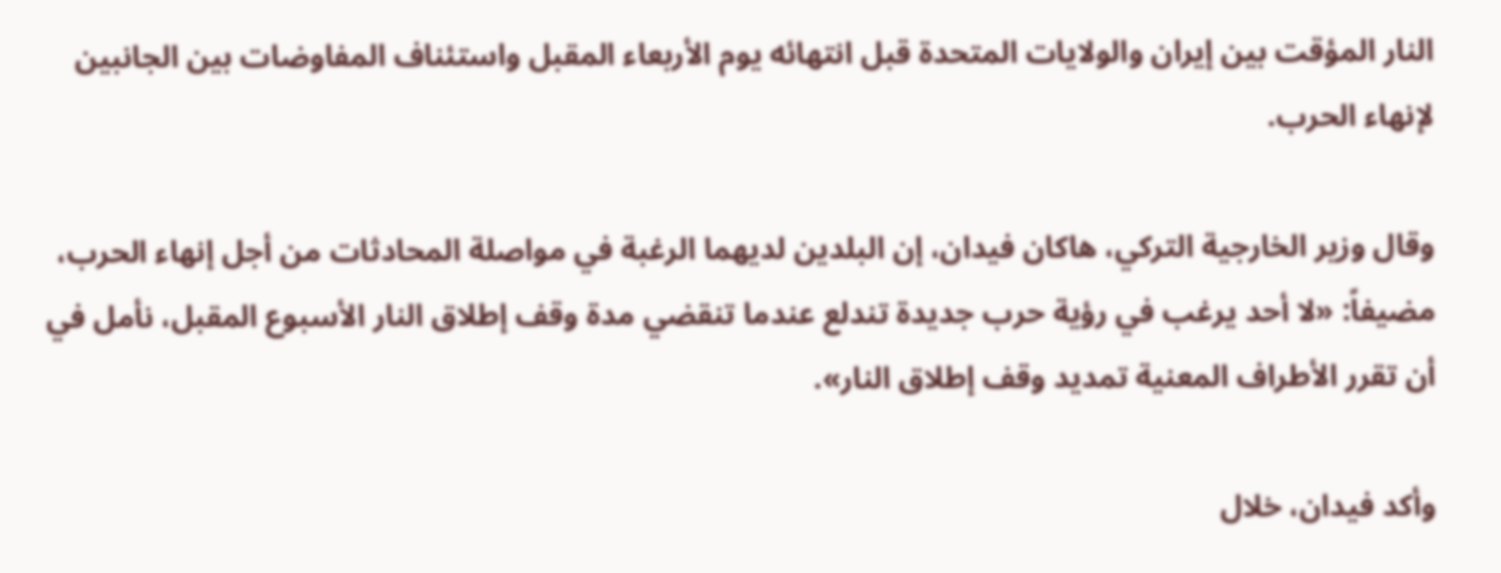النار المؤقت بين إيران والولايات المتحدة قبل انتهائه يوم الأربعاء المقبل واستئناف المفاوضات بين الجانبين لإنهاء الحرب.

وقال وزير الخارجية التركي، هاكان فيدان، إن البلدين لديهما ‌الرغبة ‌في مواصلة ‌المحادثات من أجل إنهاء الحرب، مضيفاً: «لا أحد يرغب في رؤية حرب جديدة تندلع عندما تنقضي مدة وقف إطلاق النار الأسبوع المقبل، نأمل في أن تقرر الأطراف المعنية تمديد وقف إطلاق النار».

وأكد فيدان، خلال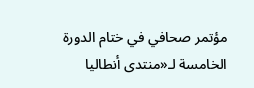مؤتمر صحافي في ختام الدورة الخامسة لـ«منتدى أنطاليا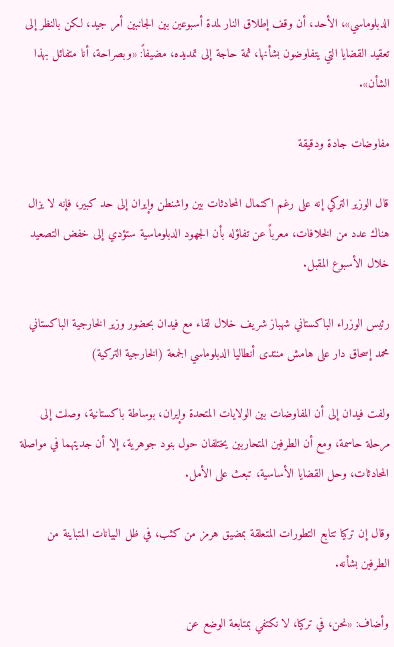الدبلوماسي»، الأحد، أن وقف إطلاق النار لمدة أسبوعين بين الجانبين أمر جيد، لكن بالنظر إلى تعقيد القضايا التي يتفاوضون بشأنها، ثمة حاجة إلى تمديده، مضيفاً: «وبصراحة، أنا متفائل بهذا الشأن».

مفاوضات جادة ودقيقة

قال الوزير التركي إنه على ‌رغم اكتمال المحادثات بين واشنطن وإيران إلى حد ‌كبير، فإنه لا يزال هناك عدد من الخلافات، معرباً عن تفاؤله بأن الجهود الدبلوماسية ستؤدي إلى خفض التصعيد خلال الأسبوع المقبل.

رئيس الوزراء الباكستاني شهباز شريف خلال لقاء مع فيدان بحضور وزير الخارجية الباكستاني محمد إسحاق دار على هامش منتدى أنطاليا الدبلوماسي الجمعة (الخارجية التركية)

ولفت فيدان إلى أن المفاوضات بين الولايات المتحدة وإيران، بوساطة باكستانية، وصلت إلى مرحلة حاسمة، ومع أن الطرفين المتحاربين يختلفان حول بنود جوهرية، إلا أن جديتهما في مواصلة المحادثات، وحل القضايا الأساسية، تبعث على الأمل.

وقال إن تركيا تتابع التطورات المتعلقة بمضيق هرمز من كثب، في ظل البيانات المتباينة من الطرفين بشأنه.

وأضاف: «نحن، في تركيا، لا نكتفي بمتابعة الوضع عن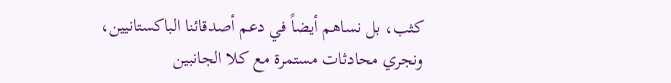كثب، بل نساهم أيضاً في دعم أصدقائنا الباكستانيين، ونجري محادثات مستمرة مع كلا الجانبين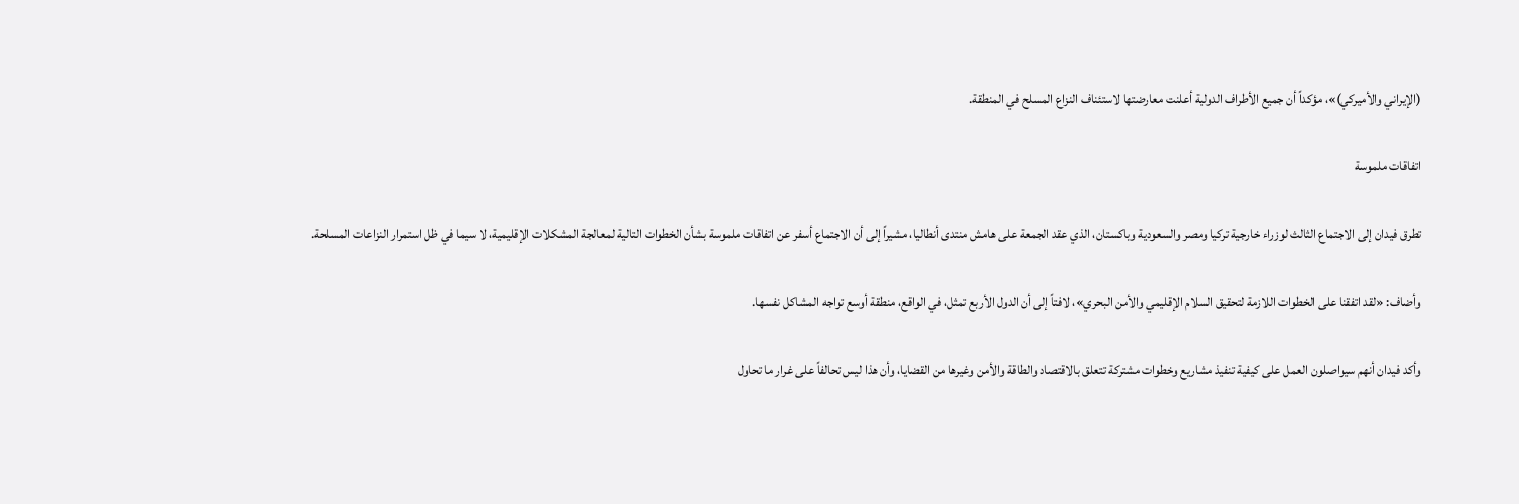(الإيراني والأميركي)»، مؤكداً أن جميع الأطراف الدولية أعلنت معارضتها لاستئناف النزاع المسلح في المنطقة.

اتفاقات ملموسة

تطرق فيدان إلى الاجتماع الثالث لوزراء خارجية تركيا ومصر والسعودية وباكستان، الذي عقد الجمعة على هامش منتدى أنطاليا، مشيراً إلى أن الاجتماع أسفر عن اتفاقات ملموسة بشأن الخطوات التالية لمعالجة المشكلات الإقليمية، لا سيما في ظل استمرار النزاعات المسلحة.

وأضاف: «لقد اتفقنا على الخطوات اللازمة لتحقيق السلام الإقليمي والأمن البحري»، لافتاً إلى أن الدول الأربع تمثل، في الواقع، منطقة أوسع تواجه المشاكل نفسها.

وأكد فيدان أنهم سيواصلون العمل على كيفية تنفيذ مشاريع وخطوات مشتركة تتعلق بالاقتصاد والطاقة والأمن وغيرها من القضايا، وأن هذا ليس تحالفاً على غرار ما تحاول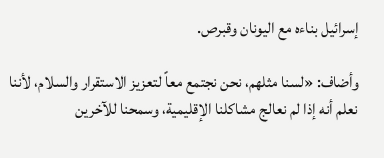إسرائيل بناءه مع اليونان وقبرص.

وأضاف: «لسنا مثلهم، نحن نجتمع معاً لتعزيز الاستقرار والسلام، لأننا نعلم أنه إذا لم نعالج مشاكلنا الإقليمية، وسمحنا للآخرين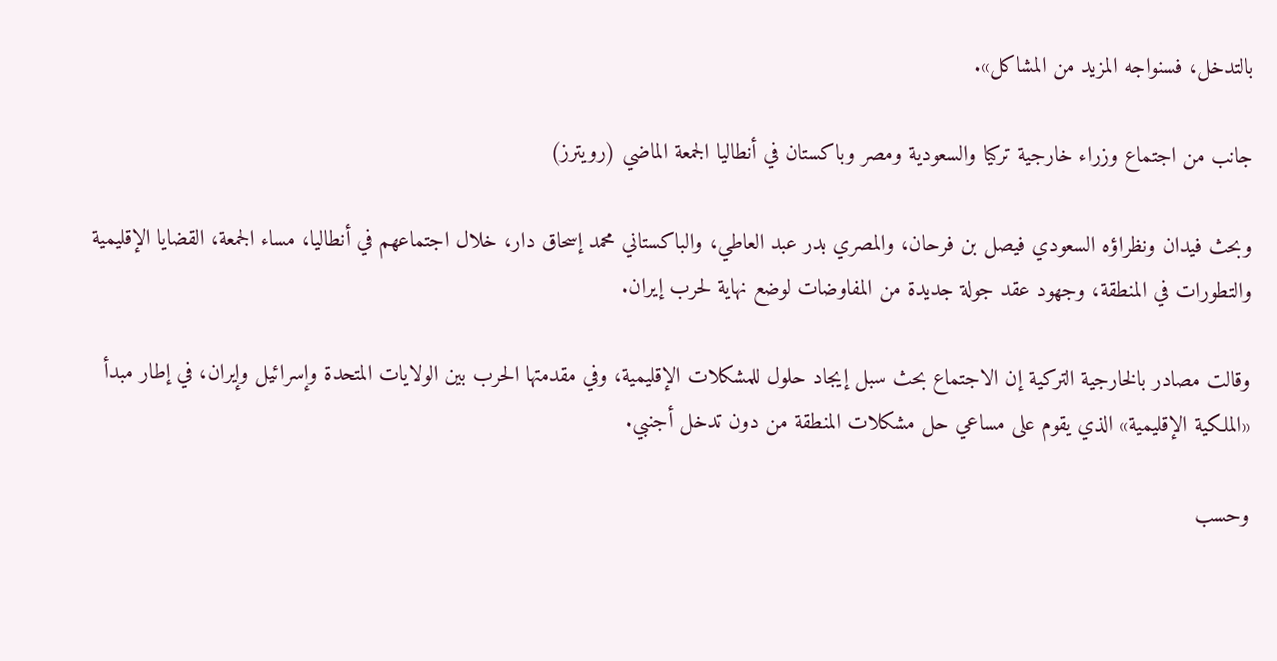بالتدخل، فسنواجه المزيد من المشاكل».

جانب من اجتماع وزراء خارجية تركيا والسعودية ومصر وباكستان في أنطاليا الجمعة الماضي (رويترز)

وبحث فيدان ونظراؤه السعودي فيصل بن فرحان، والمصري بدر عبد العاطي، والباكستاني محمد إسحاق دار، خلال اجتماعهم في أنطاليا، مساء الجمعة، القضايا الإقليمية والتطورات في المنطقة، وجهود عقد جولة جديدة من المفاوضات لوضع نهاية لحرب إيران.

وقالت مصادر بالخارجية التركية إن الاجتماع بحث سبل إيجاد حلول للمشكلات الإقليمية، وفي مقدمتها الحرب بين الولايات المتحدة وإسرائيل وإيران، في إطار مبدأ «الملكية الإقليمية» الذي يقوم على مساعي حل مشكلات المنطقة من دون تدخل أجنبي.

وحسب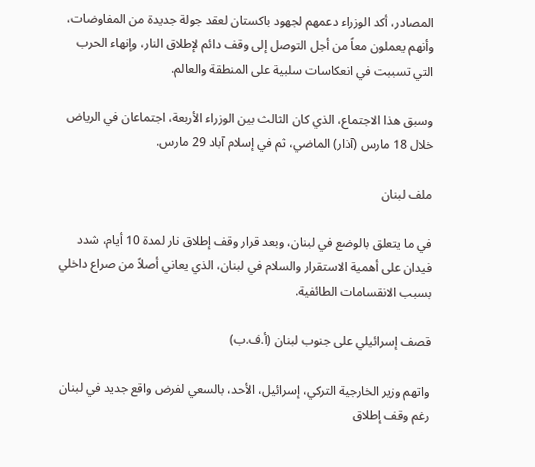المصادر، أكد الوزراء دعمهم لجهود باكستان لعقد جولة جديدة من المفاوضات، وأنهم يعملون معاً من أجل التوصل إلى وقف دائم لإطلاق النار، وإنهاء الحرب التي تسببت في انعكاسات سلبية على المنطقة والعالم.

وسبق هذا الاجتماع، الذي كان الثالث بين الوزراء الأربعة، اجتماعان في الرياض خلال 18 مارس (آذار) الماضي، ثم في إسلام آباد 29 مارس.

ملف لبنان

في ما يتعلق بالوضع في لبنان، وبعد قرار وقف إطلاق نار لمدة 10 أيام، شدد فيدان على أهمية الاستقرار والسلام في لبنان، الذي يعاني أصلاً من صراع داخلي بسبب الانقسامات الطائفية.

قصف إسرائيلي على جنوب لبنان (أ.ف.ب)

واتهم وزير الخارجية التركي، إسرائيل، الأحد، بالسعي لفرض واقع جديد في لبنان رغم وقف إطلاق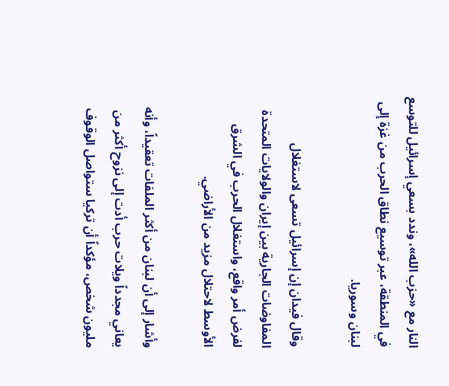النار مع «حزب الله»، وندد بسعي إسرائيل للتوسع في المنطقة، عبر توسيع نطاق الحرب من غزة إلى لبنان وسوريا.

وقال فيدان إن إسرائيل تسعى لاستغلال المفاوضات الجارية بين إيران والولايات المتحدة لفرض أمر واقع، واستغلال الحرب في الشرق الأوسط لاحتلال مزيد من الأراضي.

وأشار إلى أن لبنان من أكثر الملفات تعقيداً، وأنه يعاني مجدداً ويلات حرب أدت إلى نزوح أكثر من مليون شخص، مؤكداً أن تركيا ستواصل الوقوف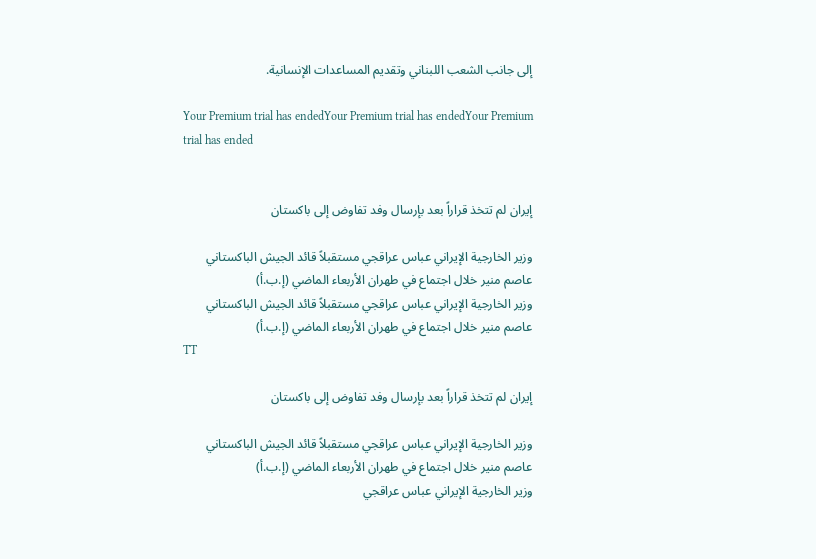إلى جانب الشعب اللبناني وتقديم المساعدات الإنسانية.

Your Premium trial has endedYour Premium trial has endedYour Premium trial has ended


إيران لم تتخذ قراراً بعد بإرسال وفد تفاوض إلى باكستان

وزير الخارجية الإيراني عباس عراقجي مستقبلاً قائد الجيش الباكستاني عاصم منير خلال اجتماع في طهران الأربعاء الماضي (إ.ب.أ)
وزير الخارجية الإيراني عباس عراقجي مستقبلاً قائد الجيش الباكستاني عاصم منير خلال اجتماع في طهران الأربعاء الماضي (إ.ب.أ)
TT

إيران لم تتخذ قراراً بعد بإرسال وفد تفاوض إلى باكستان

وزير الخارجية الإيراني عباس عراقجي مستقبلاً قائد الجيش الباكستاني عاصم منير خلال اجتماع في طهران الأربعاء الماضي (إ.ب.أ)
وزير الخارجية الإيراني عباس عراقجي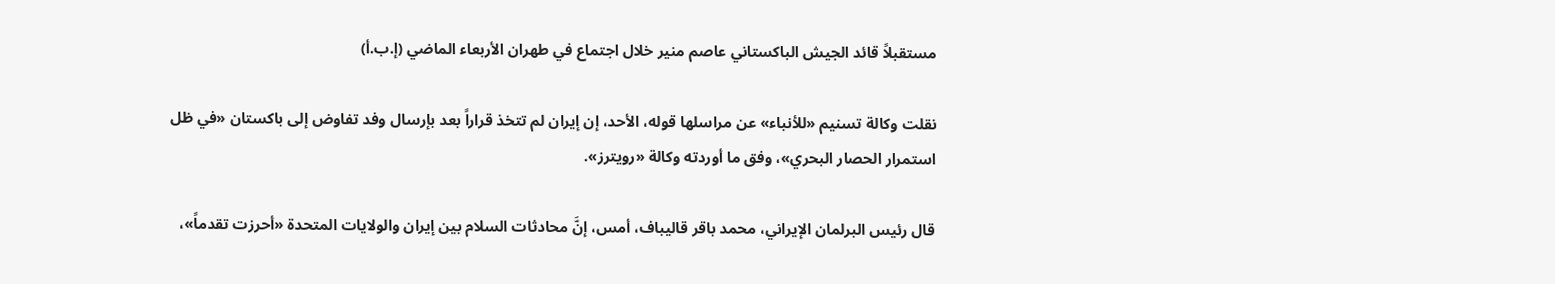مستقبلاً قائد الجيش الباكستاني عاصم منير خلال اجتماع في طهران الأربعاء الماضي (إ.ب.أ)

نقلت وكالة تسنيم «للأنباء» عن مراسلها قوله، ‌الأحد، ‌إن إيران لم تتخذ قراراً بعد بإرسال ‌وفد تفاوض ‌إلى باكستان «في ‌ظل استمرار ‌الحصار البحري»، وفق ما أوردته وكالة «رويترز».

قال رئيس البرلمان الإيراني، محمد باقر قاليباف، أمس، إنَّ محادثات السلام بين إيران والولايات المتحدة «أحرزت تقدماً»،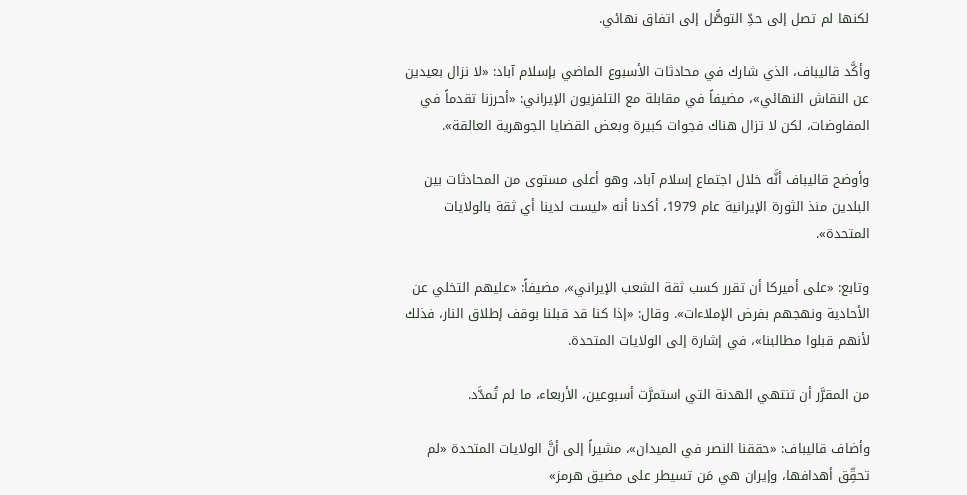لكنها لم تصل إلى حدِّ التوصُّل إلى اتفاق نهائي.

وأكَّد قاليباف، الذي شارك في محادثات الأسبوع الماضي بإسلام آباد: «لا نزال بعيدين عن النقاش النهائي»، مضيفاً في مقابلة مع التلفزيون الإيراني: «أحرزنا تقدماً في المفاوضات، لكن لا تزال هناك فجوات كبيرة وبعض القضايا الجوهرية العالقة».

وأوضح قاليباف أنَّه خلال اجتماع إسلام آباد، وهو أعلى مستوى من المحادثات بين البلدين منذ الثورة الإيرانية عام 1979، أكدنا أنه «ليست لدينا أي ثقة بالولايات المتحدة».

وتابع: «على أميركا أن تقرر كسب ثقة الشعب الإيراني»، مضيفاً: «عليهم التخلي عن الأحادية ونهجهم بفرض الإملاءات». وقال: «إذا كنا قد قبلنا بوقف إطلاق النار، فذلك لأنهم قبلوا مطالبنا»، في إشارة إلى الولايات المتحدة.

من المقرَّر أن تنتهي الهدنة التي استمرَّت أسبوعين، الأربعاء، ما لم تُمدَّد.

وأضاف قاليباف: «حققنا النصر في الميدان»، مشيراً إلى أنَّ الولايات المتحدة «لم تحقِّق أهدافها، وإيران هي مَن تسيطر على مضيق هرمز»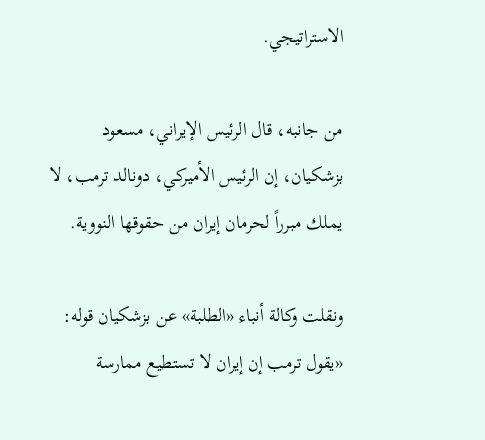الاستراتيجي.

من جانبه، قال الرئيس الإيراني، مسعود بزشكيان، إن ‌الرئيس الأميركي، دونالد ترمب، لا يملك مبرراً لحرمان إيران من حقوقها النووية.

ونقلت وكالة أنباء «الطلبة» عن بزشكيان قوله: «يقول ‌ترمب إن إيران لا تستطيع ممارسة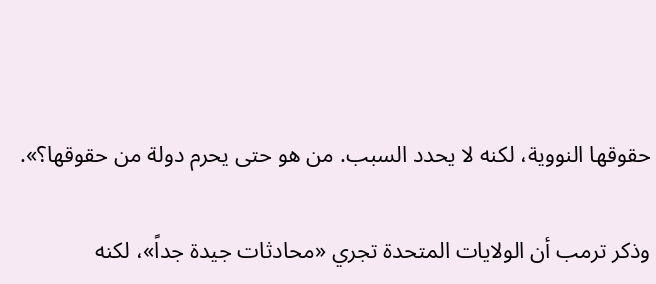حقوقها النووية، لكنه لا يحدد السبب. من هو حتى يحرم دولة من حقوقها؟».

وذكر ترمب أن الولايات المتحدة تجري «محادثات جيدة جداً»، لكنه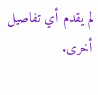لم يقدم أي تفاصيل أخرى.